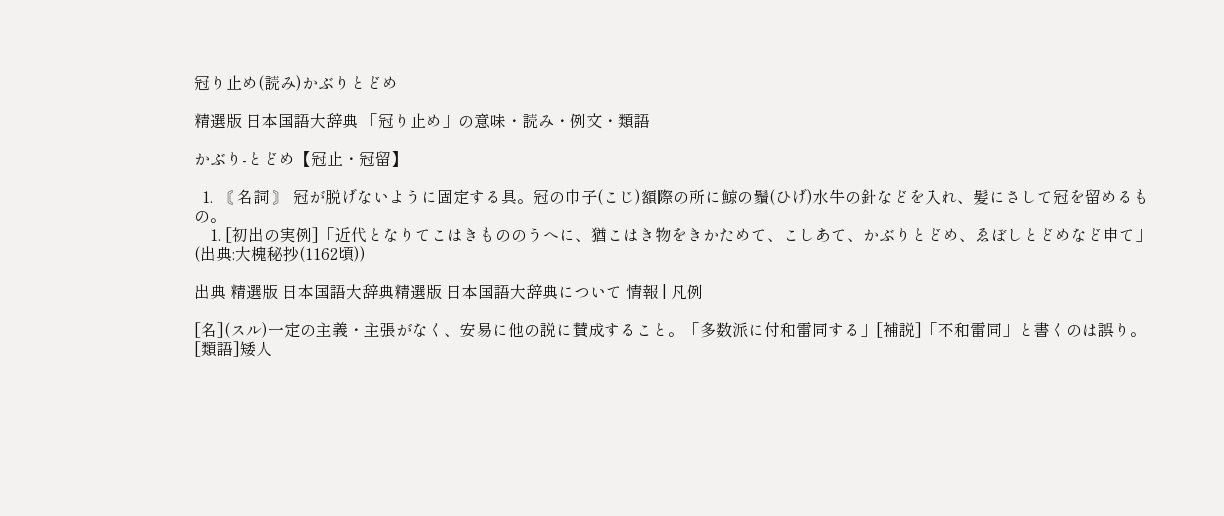冠り止め(読み)かぶりとどめ

精選版 日本国語大辞典 「冠り止め」の意味・読み・例文・類語

かぶり‐とどめ【冠止・冠留】

  1. 〘 名詞 〙 冠が脱げないように固定する具。冠の巾子(こじ)額際の所に鯨の鬚(ひげ)水牛の針などを入れ、髪にさして冠を留めるもの。
    1. [初出の実例]「近代となりてこはきもののうへに、猶こはき物をきかためて、こしあて、かぶりとどめ、ゑぼしとどめなど申て」(出典:大槐秘抄(1162頃))

出典 精選版 日本国語大辞典精選版 日本国語大辞典について 情報 | 凡例

[名](スル)一定の主義・主張がなく、安易に他の説に賛成すること。「多数派に付和雷同する」[補説]「不和雷同」と書くのは誤り。[類語]矮人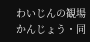わいじんの観場かんじょう・同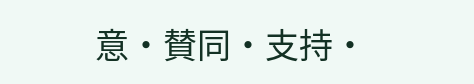意・賛同・支持・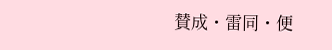賛成・雷同・便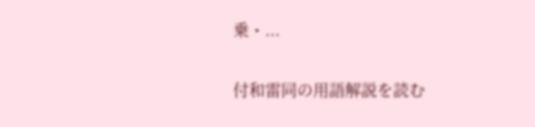乗・...

付和雷同の用語解説を読む